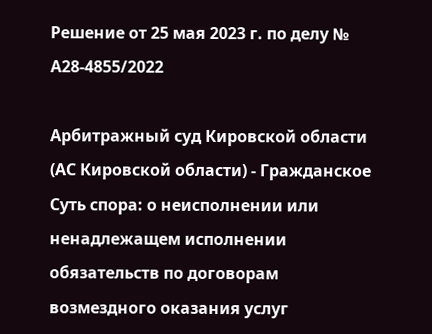Решение от 25 мая 2023 г. по делу № А28-4855/2022

Арбитражный суд Кировской области (АС Кировской области) - Гражданское
Суть спора: о неисполнении или ненадлежащем исполнении обязательств по договорам возмездного оказания услуг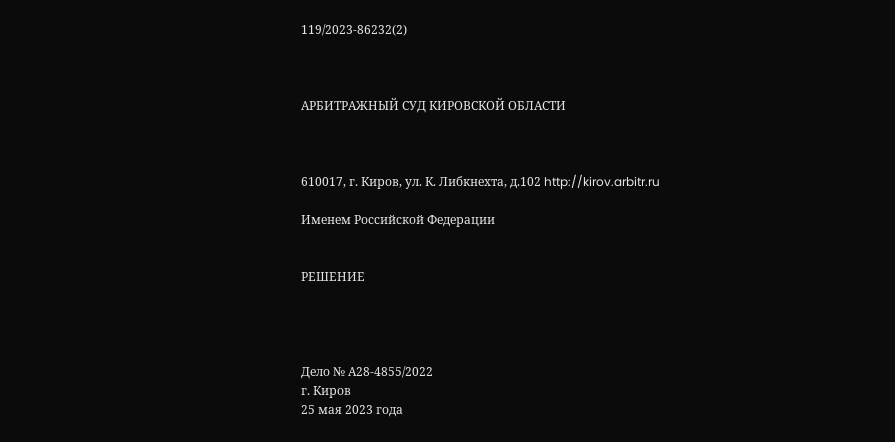119/2023-86232(2)



АРБИТРАЖНЫЙ СУД КИРОВСКОЙ ОБЛАСТИ



610017, г. Киров, ул. К. Либкнехта, д.102 http://kirov.arbitr.ru

Именем Российской Федерации


РЕШЕНИЕ




Дело № А28-4855/2022
г. Киров
25 мая 2023 года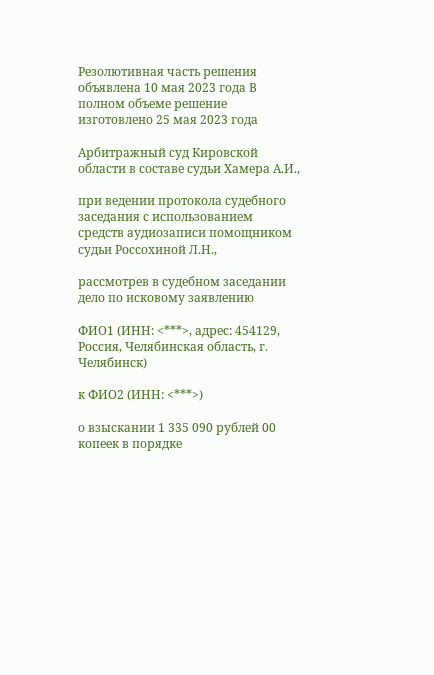Резолютивная часть решения объявлена 10 мая 2023 года В полном объеме решение изготовлено 25 мая 2023 года

Арбитражный суд Кировской области в составе судьи Хамера А.И.,

при ведении протокола судебного заседания с использованием средств аудиозаписи помощником судьи Россохиной Л.Н.,

рассмотрев в судебном заседании дело по исковому заявлению

ФИО1 (ИНН: <***>, адрес: 454129, Россия, Челябинская область, г. Челябинск)

к ФИО2 (ИНН: <***>)

о взыскании 1 335 090 рублей 00 копеек в порядке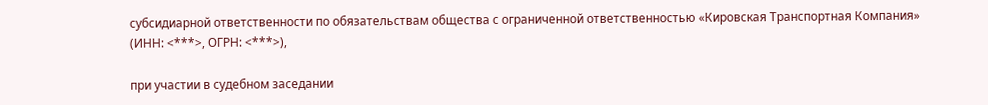субсидиарной ответственности по обязательствам общества с ограниченной ответственностью «Кировская Транспортная Компания» (ИНН: <***>, ОГРН: <***>),

при участии в судебном заседании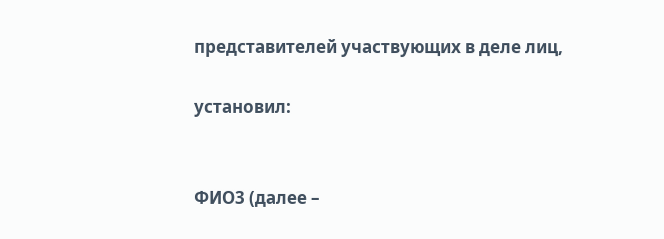представителей участвующих в деле лиц,

установил:


ФИО3 (далее –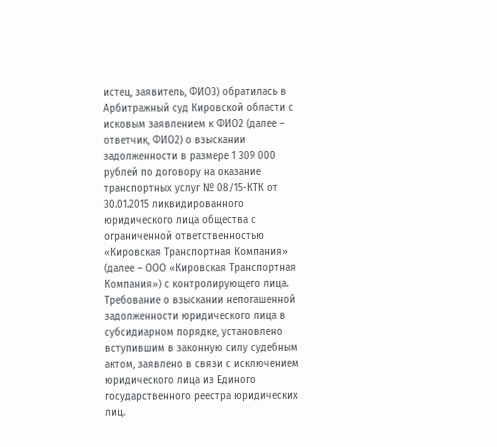истец, заявитель, ФИО3) обратилась в Арбитражный суд Кировской области с исковым заявлением к ФИО2 (далее – ответчик, ФИО2) о взыскании задолженности в размере 1 309 000 рублей по договору на оказание транспортных услуг № 08/15-КТК от 30.01.2015 ликвидированного юридического лица общества с ограниченной ответственностью «Кировская Транспортная Компания» (далее – ООО «Кировская Транспортная Компания») с контролирующего лица. Требование о взыскании непогашенной задолженности юридического лица в субсидиарном порядке, установлено вступившим в законную силу судебным актом, заявлено в связи с исключением юридического лица из Единого государственного реестра юридических лиц.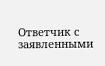Ответчик с заявленными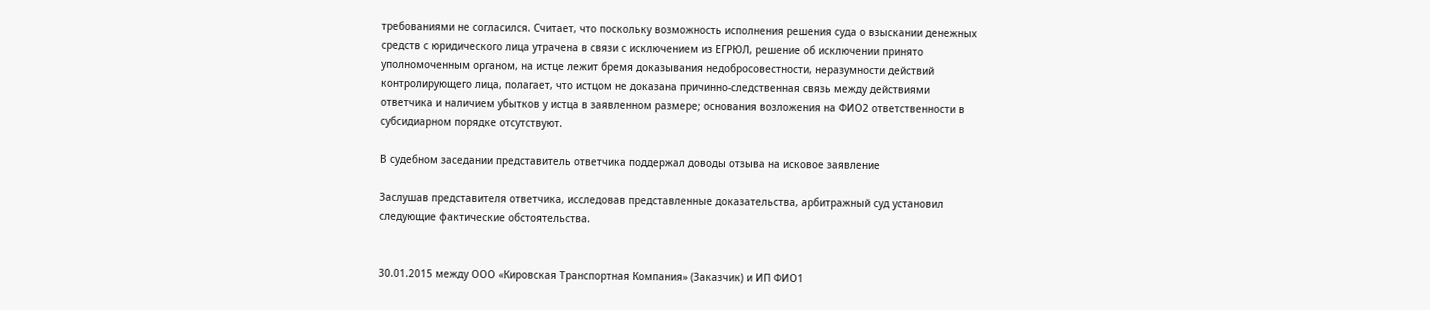требованиями не согласился. Считает, что поскольку возможность исполнения решения суда о взыскании денежных средств с юридического лица утрачена в связи с исключением из ЕГРЮЛ, решение об исключении принято уполномоченным органом, на истце лежит бремя доказывания недобросовестности, неразумности действий контролирующего лица, полагает, что истцом не доказана причинно-следственная связь между действиями ответчика и наличием убытков у истца в заявленном размере; основания возложения на ФИО2 ответственности в субсидиарном порядке отсутствуют.

В судебном заседании представитель ответчика поддержал доводы отзыва на исковое заявление

Заслушав представителя ответчика, исследовав представленные доказательства, арбитражный суд установил следующие фактические обстоятельства.


30.01.2015 между ООО «Кировская Транспортная Компания» (Заказчик) и ИП ФИО1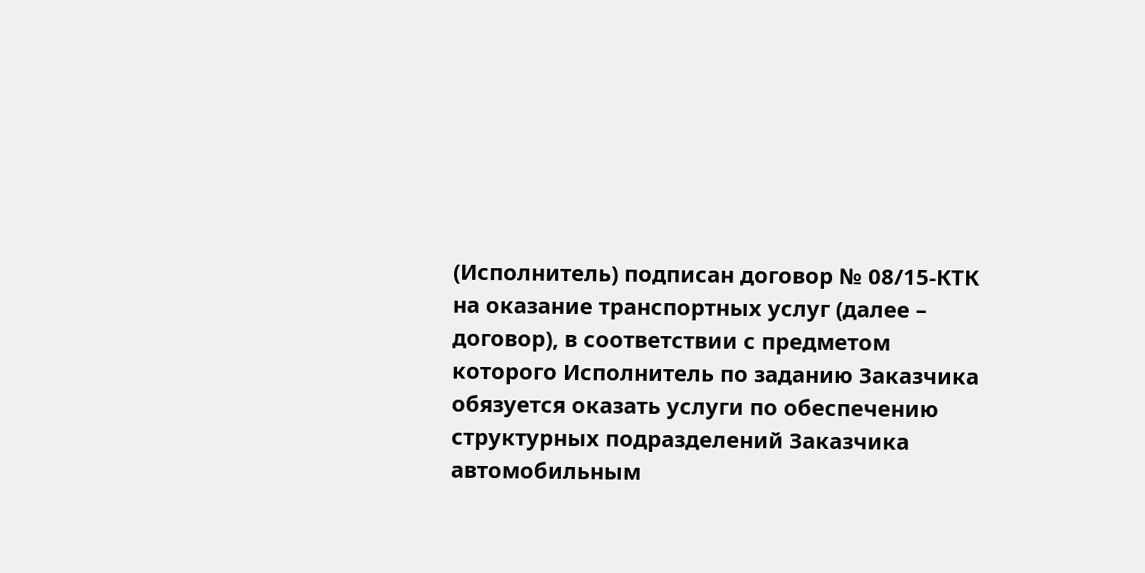(Исполнитель) подписан договор № 08/15-КТК на оказание транспортных услуг (далее – договор), в соответствии с предметом которого Исполнитель по заданию Заказчика обязуется оказать услуги по обеспечению структурных подразделений Заказчика автомобильным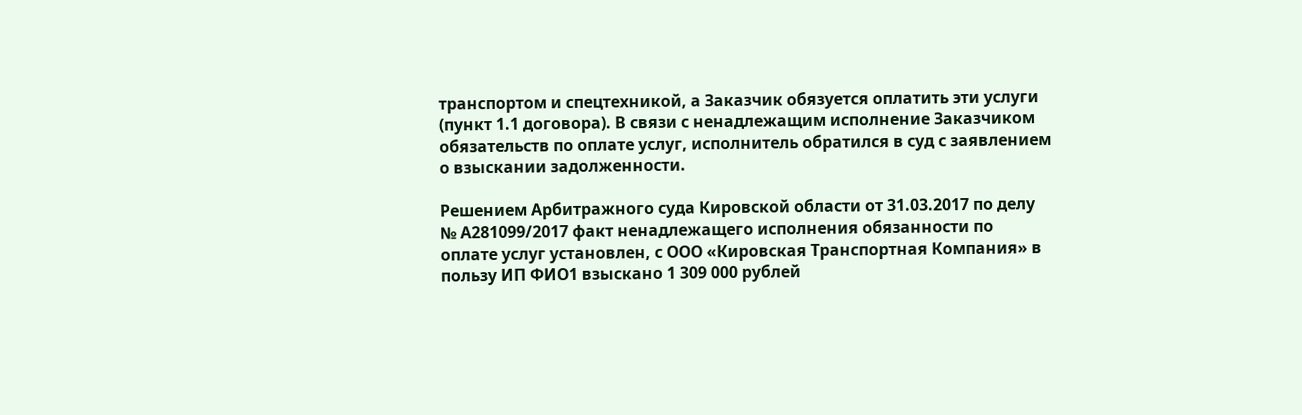транспортом и спецтехникой, а Заказчик обязуется оплатить эти услуги (пункт 1.1 договора). В связи с ненадлежащим исполнение Заказчиком обязательств по оплате услуг, исполнитель обратился в суд с заявлением о взыскании задолженности.

Решением Арбитражного суда Кировской области от 31.03.2017 по делу № А281099/2017 факт ненадлежащего исполнения обязанности по оплате услуг установлен, с ООО «Кировская Транспортная Компания» в пользу ИП ФИО1 взыскано 1 309 000 рублей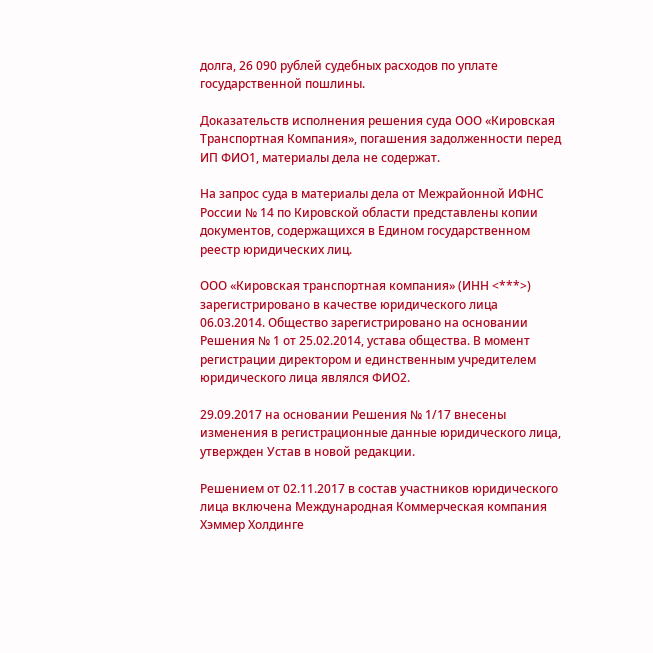долга, 26 090 рублей судебных расходов по уплате государственной пошлины.

Доказательств исполнения решения суда ООО «Кировская Транспортная Компания», погашения задолженности перед ИП ФИО1, материалы дела не содержат.

На запрос суда в материалы дела от Межрайонной ИФНС России № 14 по Кировской области представлены копии документов, содержащихся в Едином государственном реестр юридических лиц.

ООО «Кировская транспортная компания» (ИНН <***>) зарегистрировано в качестве юридического лица 06.03.2014. Общество зарегистрировано на основании Решения № 1 от 25.02.2014, устава общества. В момент регистрации директором и единственным учредителем юридического лица являлся ФИО2.

29.09.2017 на основании Решения № 1/17 внесены изменения в регистрационные данные юридического лица, утвержден Устав в новой редакции.

Решением от 02.11.2017 в состав участников юридического лица включена Международная Коммерческая компания Хэммер Холдинге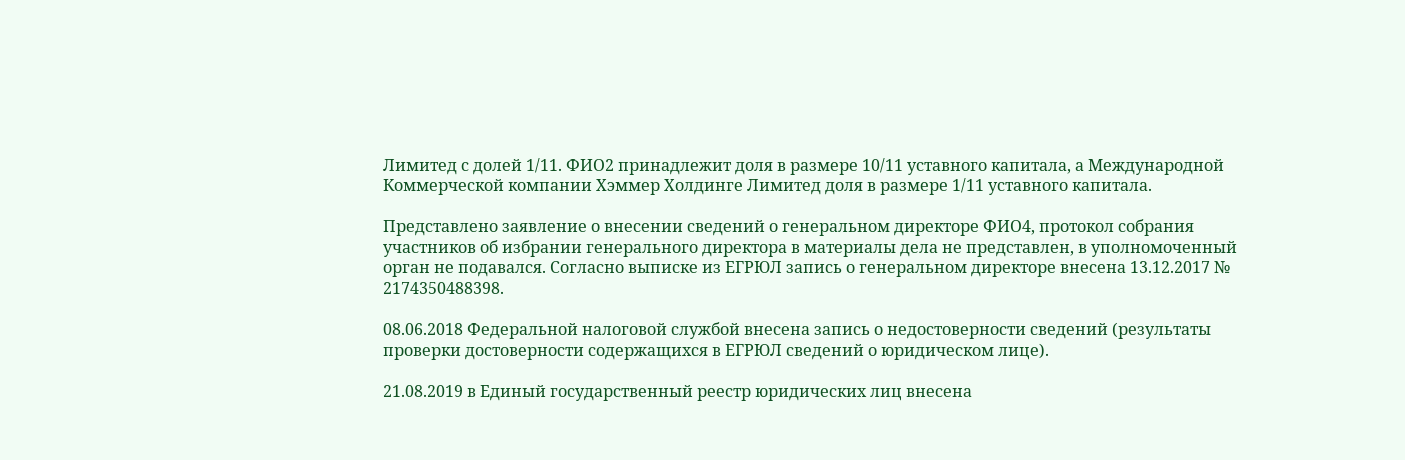Лимитед с долей 1/11. ФИО2 принадлежит доля в размере 10/11 уставного капитала, а Международной Коммерческой компании Хэммер Холдинге Лимитед доля в размере 1/11 уставного капитала.

Представлено заявление о внесении сведений о генеральном директоре ФИО4, протокол собрания участников об избрании генерального директора в материалы дела не представлен, в уполномоченный орган не подавался. Согласно выписке из ЕГРЮЛ запись о генеральном директоре внесена 13.12.2017 № 2174350488398.

08.06.2018 Федеральной налоговой службой внесена запись о недостоверности сведений (результаты проверки достоверности содержащихся в ЕГРЮЛ сведений о юридическом лице).

21.08.2019 в Единый государственный реестр юридических лиц внесена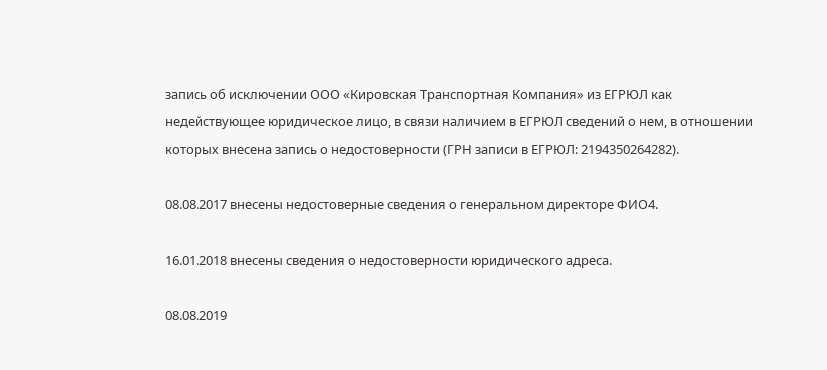запись об исключении ООО «Кировская Транспортная Компания» из ЕГРЮЛ как недействующее юридическое лицо, в связи наличием в ЕГРЮЛ сведений о нем, в отношении которых внесена запись о недостоверности (ГРН записи в ЕГРЮЛ: 2194350264282).

08.08.2017 внесены недостоверные сведения о генеральном директоре ФИО4.

16.01.2018 внесены сведения о недостоверности юридического адреса.

08.08.2019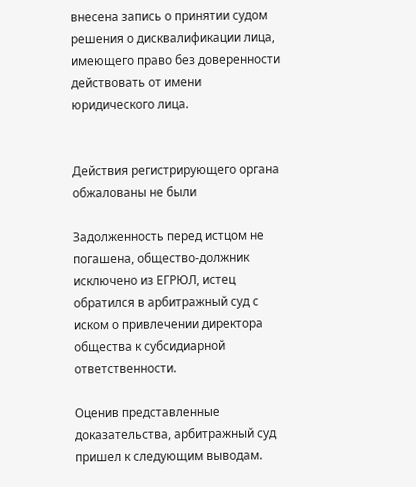внесена запись о принятии судом решения о дисквалификации лица, имеющего право без доверенности действовать от имени юридического лица.


Действия регистрирующего органа обжалованы не были

Задолженность перед истцом не погашена, общество-должник исключено из ЕГРЮЛ, истец обратился в арбитражный суд с иском о привлечении директора общества к субсидиарной ответственности.

Оценив представленные доказательства, арбитражный суд пришел к следующим выводам.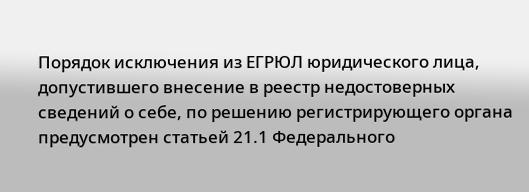Порядок исключения из ЕГРЮЛ юридического лица, допустившего внесение в реестр недостоверных сведений о себе, по решению регистрирующего органа предусмотрен статьей 21.1 Федерального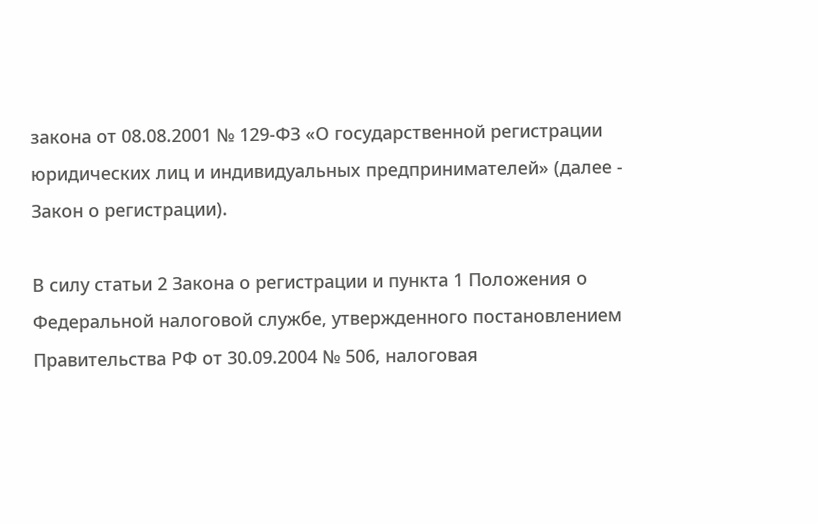закона от 08.08.2001 № 129-ФЗ «О государственной регистрации юридических лиц и индивидуальных предпринимателей» (далее - Закон о регистрации).

В силу статьи 2 Закона о регистрации и пункта 1 Положения о Федеральной налоговой службе, утвержденного постановлением Правительства РФ от 30.09.2004 № 506, налоговая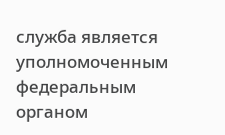служба является уполномоченным федеральным органом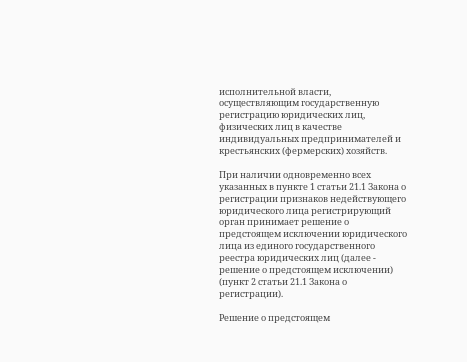исполнительной власти, осуществляющим государственную регистрацию юридических лиц, физических лиц в качестве индивидуальных предпринимателей и крестьянских (фермерских) хозяйств.

При наличии одновременно всех указанных в пункте 1 статьи 21.1 Закона о регистрации признаков недействующего юридического лица регистрирующий орган принимает решение о предстоящем исключении юридического лица из единого государственного реестра юридических лиц (далее - решение о предстоящем исключении) (пункт 2 статьи 21.1 Закона о регистрации).

Решение о предстоящем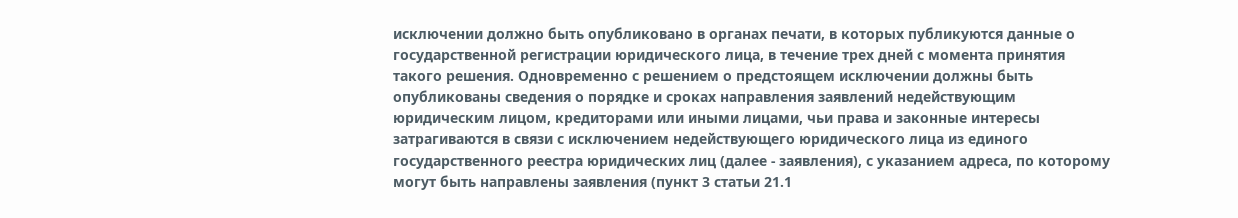исключении должно быть опубликовано в органах печати, в которых публикуются данные о государственной регистрации юридического лица, в течение трех дней с момента принятия такого решения. Одновременно с решением о предстоящем исключении должны быть опубликованы сведения о порядке и сроках направления заявлений недействующим юридическим лицом, кредиторами или иными лицами, чьи права и законные интересы затрагиваются в связи с исключением недействующего юридического лица из единого государственного реестра юридических лиц (далее - заявления), с указанием адреса, по которому могут быть направлены заявления (пункт 3 статьи 21.1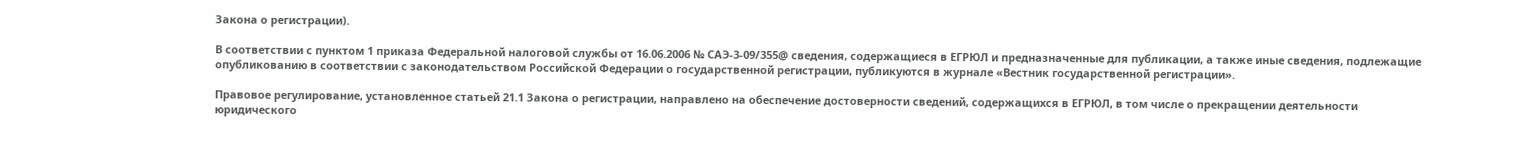Закона о регистрации).

В соответствии с пунктом 1 приказа Федеральной налоговой службы от 16.06.2006 № САЭ-3-09/355@ сведения, содержащиеся в ЕГРЮЛ и предназначенные для публикации, а также иные сведения, подлежащие опубликованию в соответствии с законодательством Российской Федерации о государственной регистрации, публикуются в журнале «Вестник государственной регистрации».

Правовое регулирование, установленное статьей 21.1 Закона о регистрации, направлено на обеспечение достоверности сведений, содержащихся в ЕГРЮЛ, в том числе о прекращении деятельности юридического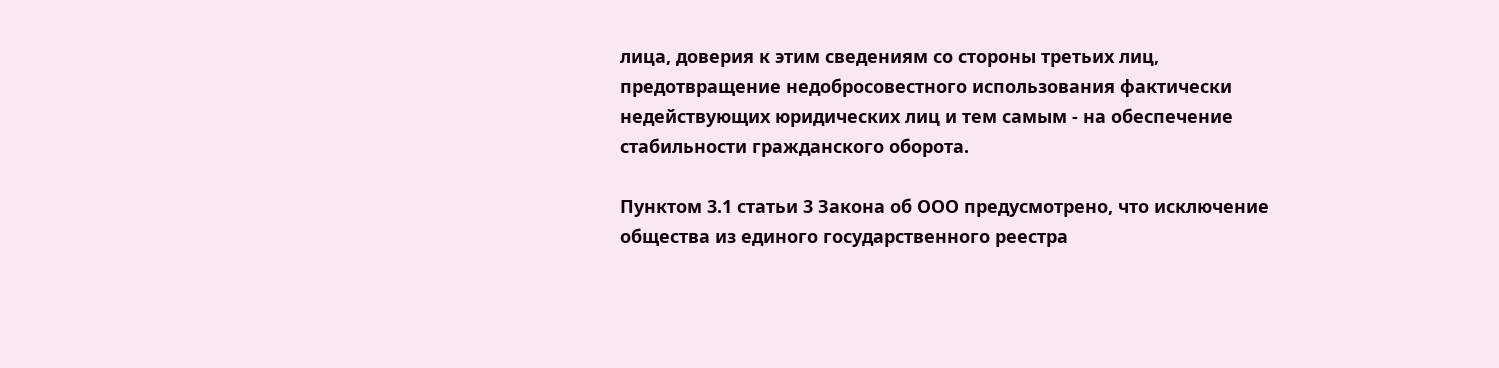лица, доверия к этим сведениям со стороны третьих лиц, предотвращение недобросовестного использования фактически недействующих юридических лиц и тем самым - на обеспечение стабильности гражданского оборота.

Пунктом 3.1 статьи 3 Закона об ООО предусмотрено, что исключение общества из единого государственного реестра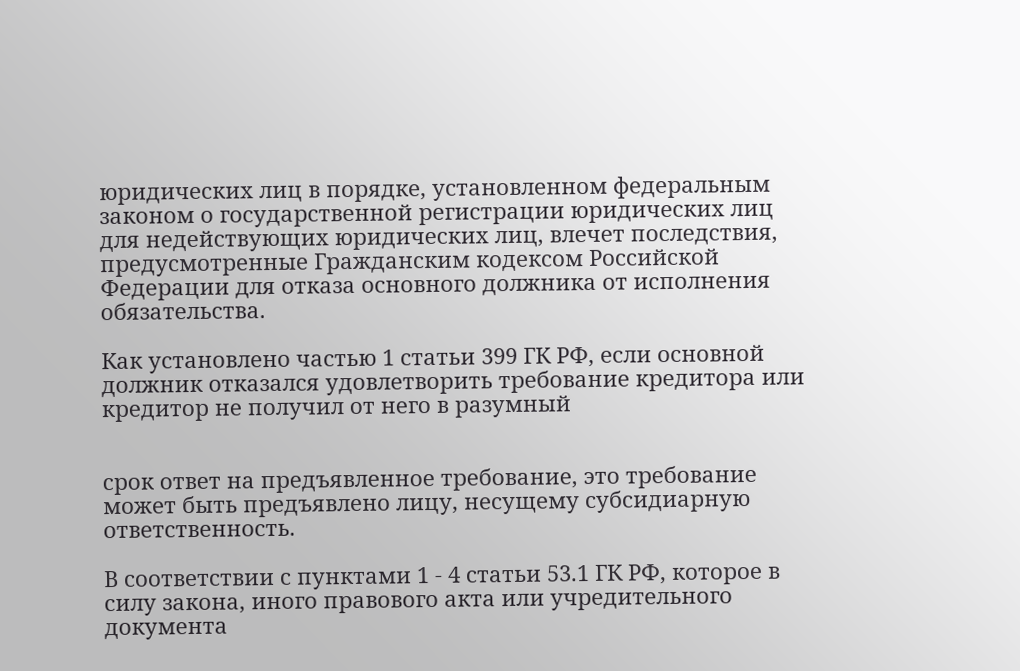юридических лиц в порядке, установленном федеральным законом о государственной регистрации юридических лиц для недействующих юридических лиц, влечет последствия, предусмотренные Гражданским кодексом Российской Федерации для отказа основного должника от исполнения обязательства.

Как установлено частью 1 статьи 399 ГК РФ, если основной должник отказался удовлетворить требование кредитора или кредитор не получил от него в разумный


срок ответ на предъявленное требование, это требование может быть предъявлено лицу, несущему субсидиарную ответственность.

В соответствии с пунктами 1 - 4 статьи 53.1 ГК РФ, которое в силу закона, иного правового акта или учредительного документа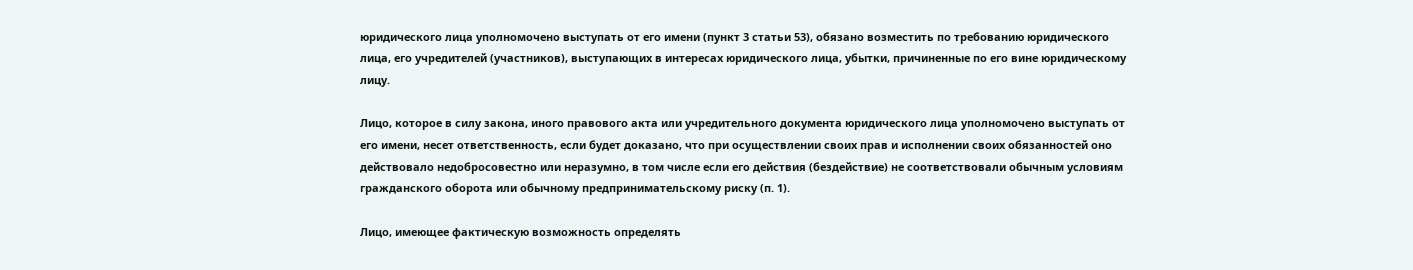юридического лица уполномочено выступать от его имени (пункт 3 статьи 53), обязано возместить по требованию юридического лица, его учредителей (участников), выступающих в интересах юридического лица, убытки, причиненные по его вине юридическому лицу.

Лицо, которое в силу закона, иного правового акта или учредительного документа юридического лица уполномочено выступать от его имени, несет ответственность, если будет доказано, что при осуществлении своих прав и исполнении своих обязанностей оно действовало недобросовестно или неразумно, в том числе если его действия (бездействие) не соответствовали обычным условиям гражданского оборота или обычному предпринимательскому риску (п. 1).

Лицо, имеющее фактическую возможность определять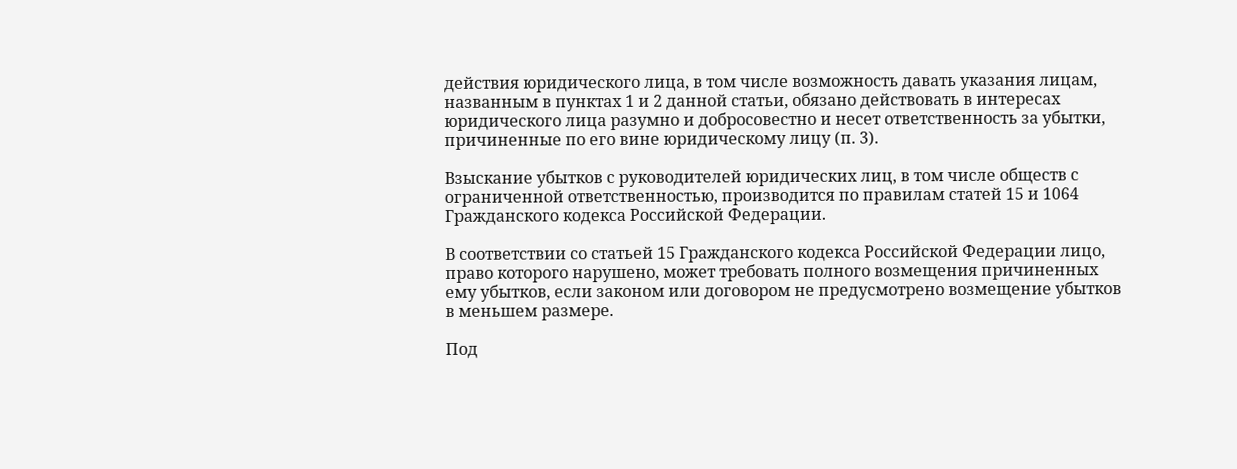действия юридического лица, в том числе возможность давать указания лицам, названным в пунктах 1 и 2 данной статьи, обязано действовать в интересах юридического лица разумно и добросовестно и несет ответственность за убытки, причиненные по его вине юридическому лицу (п. 3).

Взыскание убытков с руководителей юридических лиц, в том числе обществ с ограниченной ответственностью, производится по правилам статей 15 и 1064 Гражданского кодекса Российской Федерации.

В соответствии со статьей 15 Гражданского кодекса Российской Федерации лицо, право которого нарушено, может требовать полного возмещения причиненных ему убытков, если законом или договором не предусмотрено возмещение убытков в меньшем размере.

Под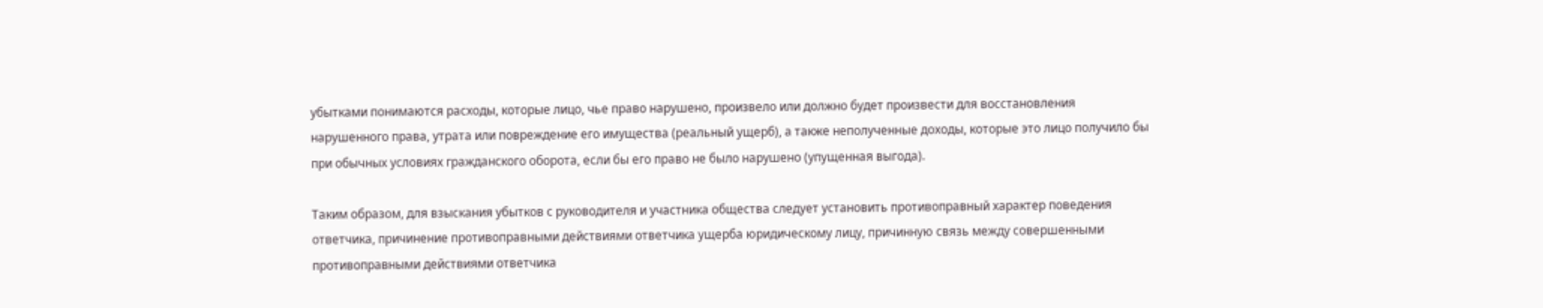убытками понимаются расходы, которые лицо, чье право нарушено, произвело или должно будет произвести для восстановления нарушенного права, утрата или повреждение его имущества (реальный ущерб), а также неполученные доходы, которые это лицо получило бы при обычных условиях гражданского оборота, если бы его право не было нарушено (упущенная выгода).

Таким образом, для взыскания убытков с руководителя и участника общества следует установить противоправный характер поведения ответчика, причинение противоправными действиями ответчика ущерба юридическому лицу, причинную связь между совершенными противоправными действиями ответчика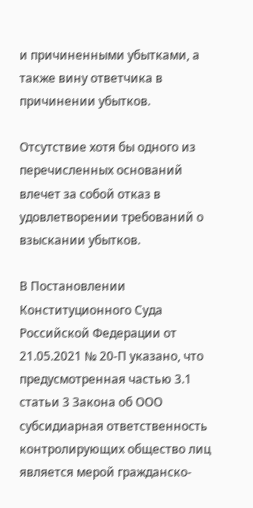и причиненными убытками, а также вину ответчика в причинении убытков.

Отсутствие хотя бы одного из перечисленных оснований влечет за собой отказ в удовлетворении требований о взыскании убытков.

В Постановлении Конституционного Суда Российской Федерации от 21.05.2021 № 20-П указано, что предусмотренная частью 3.1 статьи 3 Закона об ООО субсидиарная ответственность контролирующих общество лиц является мерой гражданско-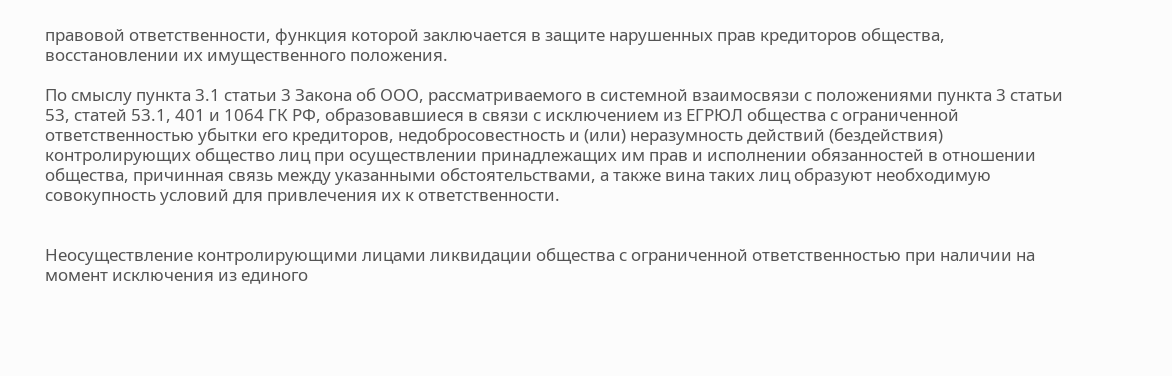правовой ответственности, функция которой заключается в защите нарушенных прав кредиторов общества, восстановлении их имущественного положения.

По смыслу пункта 3.1 статьи 3 Закона об ООО, рассматриваемого в системной взаимосвязи с положениями пункта 3 статьи 53, статей 53.1, 401 и 1064 ГК РФ, образовавшиеся в связи с исключением из ЕГРЮЛ общества с ограниченной ответственностью убытки его кредиторов, недобросовестность и (или) неразумность действий (бездействия) контролирующих общество лиц при осуществлении принадлежащих им прав и исполнении обязанностей в отношении общества, причинная связь между указанными обстоятельствами, а также вина таких лиц образуют необходимую совокупность условий для привлечения их к ответственности.


Неосуществление контролирующими лицами ликвидации общества с ограниченной ответственностью при наличии на момент исключения из единого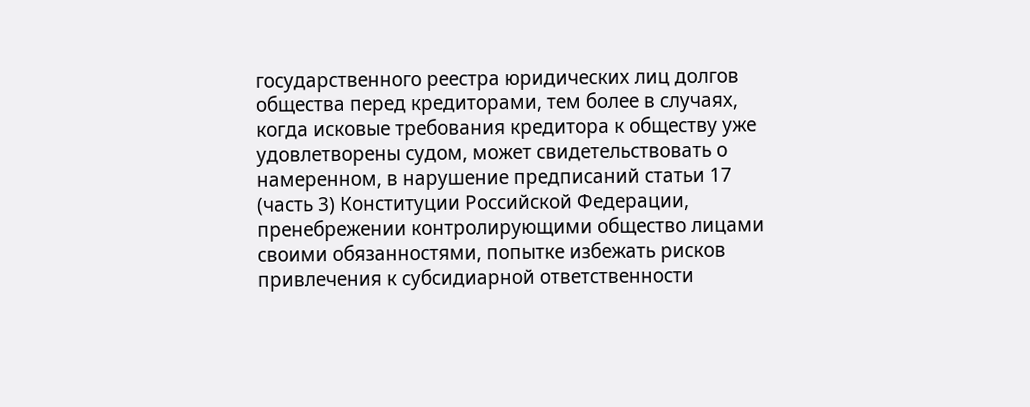государственного реестра юридических лиц долгов общества перед кредиторами, тем более в случаях, когда исковые требования кредитора к обществу уже удовлетворены судом, может свидетельствовать о намеренном, в нарушение предписаний статьи 17 (часть 3) Конституции Российской Федерации, пренебрежении контролирующими общество лицами своими обязанностями, попытке избежать рисков привлечения к субсидиарной ответственности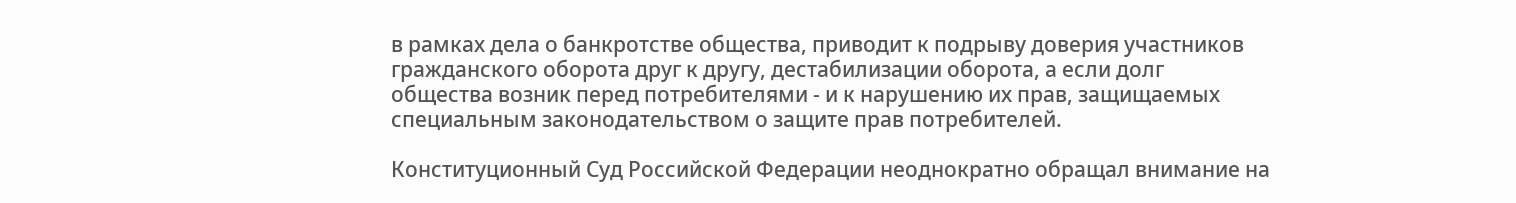в рамках дела о банкротстве общества, приводит к подрыву доверия участников гражданского оборота друг к другу, дестабилизации оборота, а если долг общества возник перед потребителями - и к нарушению их прав, защищаемых специальным законодательством о защите прав потребителей.

Конституционный Суд Российской Федерации неоднократно обращал внимание на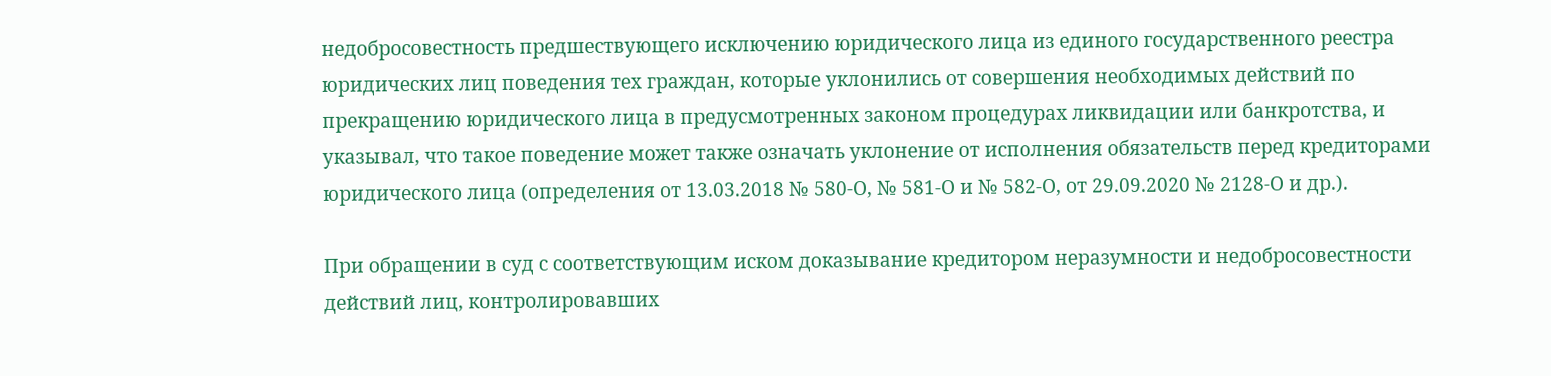недобросовестность предшествующего исключению юридического лица из единого государственного реестра юридических лиц поведения тех граждан, которые уклонились от совершения необходимых действий по прекращению юридического лица в предусмотренных законом процедурах ликвидации или банкротства, и указывал, что такое поведение может также означать уклонение от исполнения обязательств перед кредиторами юридического лица (определения от 13.03.2018 № 580-О, № 581-О и № 582-О, от 29.09.2020 № 2128-О и др.).

При обращении в суд с соответствующим иском доказывание кредитором неразумности и недобросовестности действий лиц, контролировавших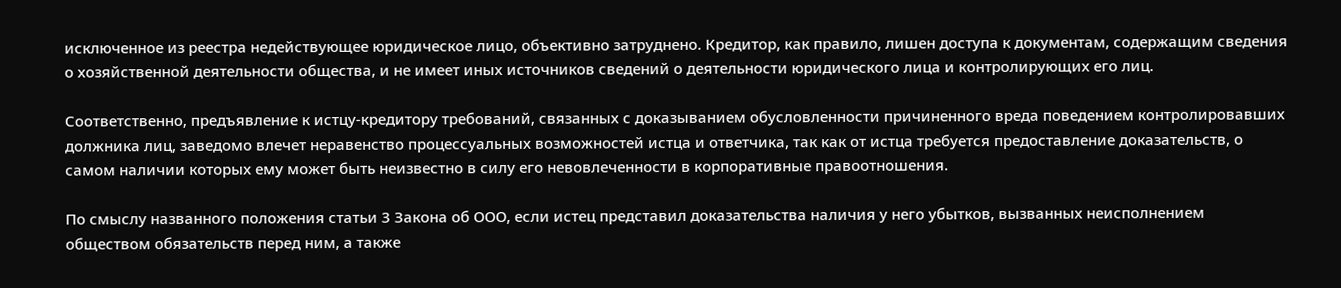исключенное из реестра недействующее юридическое лицо, объективно затруднено. Кредитор, как правило, лишен доступа к документам, содержащим сведения о хозяйственной деятельности общества, и не имеет иных источников сведений о деятельности юридического лица и контролирующих его лиц.

Соответственно, предъявление к истцу-кредитору требований, связанных с доказыванием обусловленности причиненного вреда поведением контролировавших должника лиц, заведомо влечет неравенство процессуальных возможностей истца и ответчика, так как от истца требуется предоставление доказательств, о самом наличии которых ему может быть неизвестно в силу его невовлеченности в корпоративные правоотношения.

По смыслу названного положения статьи 3 Закона об ООО, если истец представил доказательства наличия у него убытков, вызванных неисполнением обществом обязательств перед ним, а также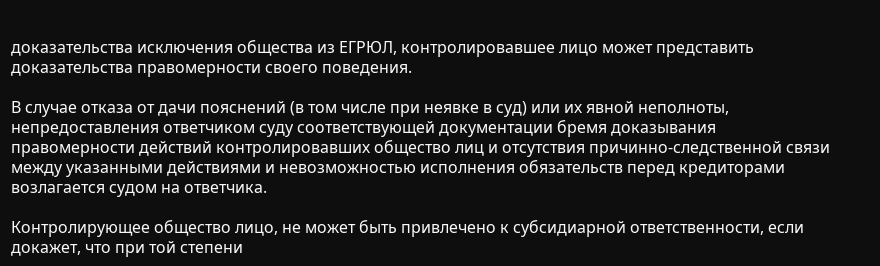доказательства исключения общества из ЕГРЮЛ, контролировавшее лицо может представить доказательства правомерности своего поведения.

В случае отказа от дачи пояснений (в том числе при неявке в суд) или их явной неполноты, непредоставления ответчиком суду соответствующей документации бремя доказывания правомерности действий контролировавших общество лиц и отсутствия причинно-следственной связи между указанными действиями и невозможностью исполнения обязательств перед кредиторами возлагается судом на ответчика.

Контролирующее общество лицо, не может быть привлечено к субсидиарной ответственности, если докажет, что при той степени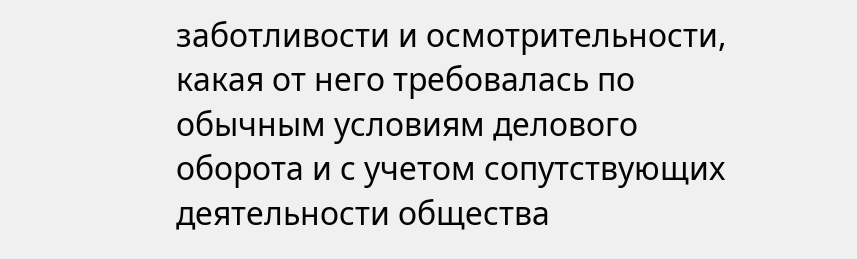заботливости и осмотрительности, какая от него требовалась по обычным условиям делового оборота и с учетом сопутствующих деятельности общества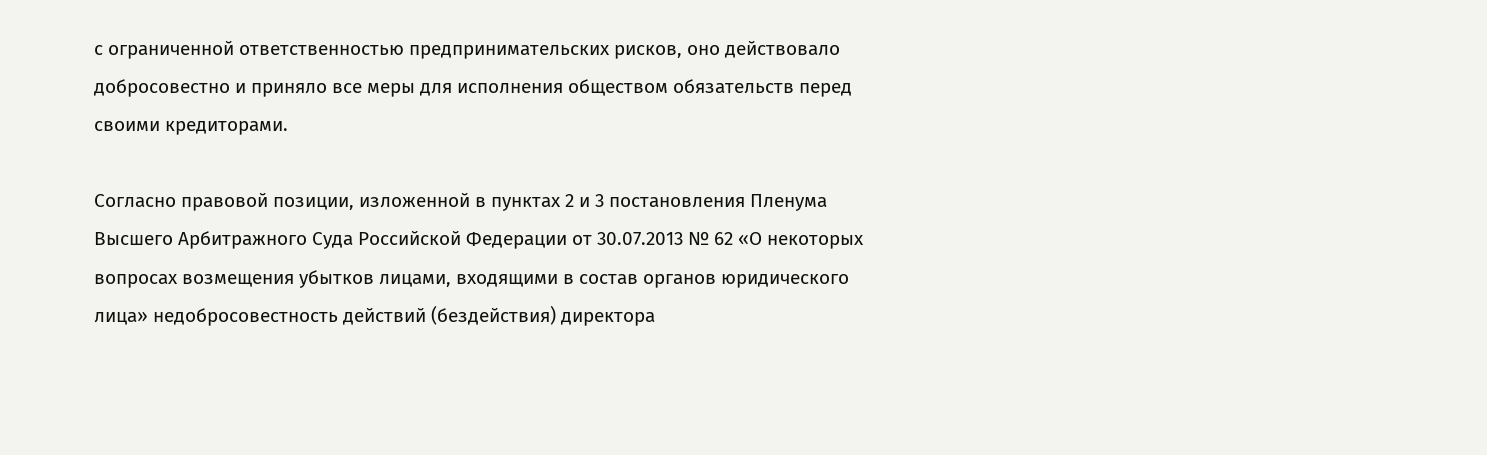с ограниченной ответственностью предпринимательских рисков, оно действовало добросовестно и приняло все меры для исполнения обществом обязательств перед своими кредиторами.

Согласно правовой позиции, изложенной в пунктах 2 и 3 постановления Пленума Высшего Арбитражного Суда Российской Федерации от 30.07.2013 № 62 «О некоторых вопросах возмещения убытков лицами, входящими в состав органов юридического лица» недобросовестность действий (бездействия) директора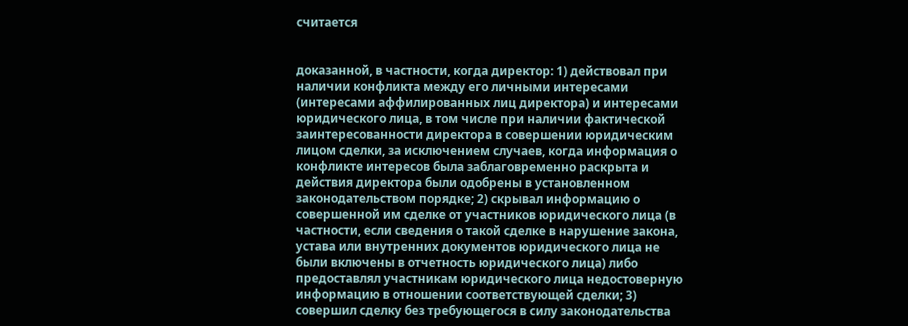считается


доказанной, в частности, когда директор: 1) действовал при наличии конфликта между его личными интересами (интересами аффилированных лиц директора) и интересами юридического лица, в том числе при наличии фактической заинтересованности директора в совершении юридическим лицом сделки, за исключением случаев, когда информация о конфликте интересов была заблаговременно раскрыта и действия директора были одобрены в установленном законодательством порядке; 2) скрывал информацию о совершенной им сделке от участников юридического лица (в частности, если сведения о такой сделке в нарушение закона, устава или внутренних документов юридического лица не были включены в отчетность юридического лица) либо предоставлял участникам юридического лица недостоверную информацию в отношении соответствующей сделки; 3) совершил сделку без требующегося в силу законодательства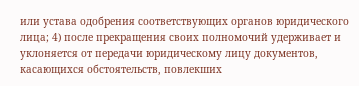или устава одобрения соответствующих органов юридического лица; 4) после прекращения своих полномочий удерживает и уклоняется от передачи юридическому лицу документов, касающихся обстоятельств, повлекших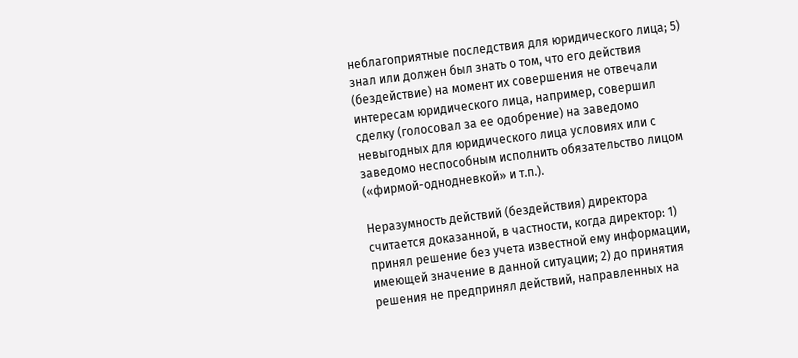неблагоприятные последствия для юридического лица; 5) знал или должен был знать о том, что его действия (бездействие) на момент их совершения не отвечали интересам юридического лица, например, совершил сделку (голосовал за ее одобрение) на заведомо невыгодных для юридического лица условиях или с заведомо неспособным исполнить обязательство лицом («фирмой-однодневкой» и т.п.).

Неразумность действий (бездействия) директора считается доказанной, в частности, когда директор: 1) принял решение без учета известной ему информации, имеющей значение в данной ситуации; 2) до принятия решения не предпринял действий, направленных на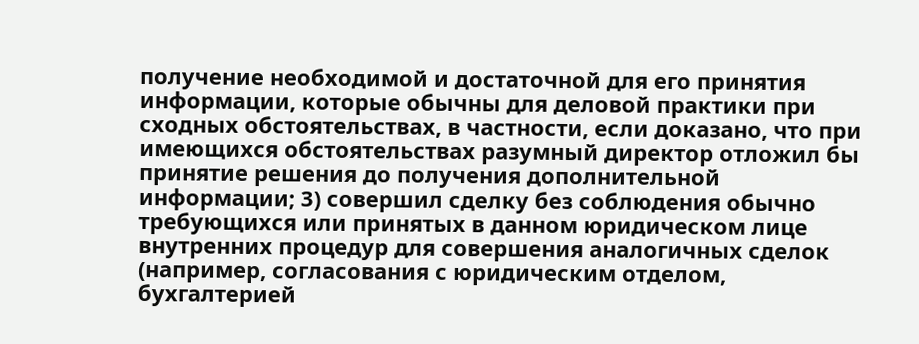получение необходимой и достаточной для его принятия информации, которые обычны для деловой практики при сходных обстоятельствах, в частности, если доказано, что при имеющихся обстоятельствах разумный директор отложил бы принятие решения до получения дополнительной информации; 3) совершил сделку без соблюдения обычно требующихся или принятых в данном юридическом лице внутренних процедур для совершения аналогичных сделок (например, согласования с юридическим отделом, бухгалтерией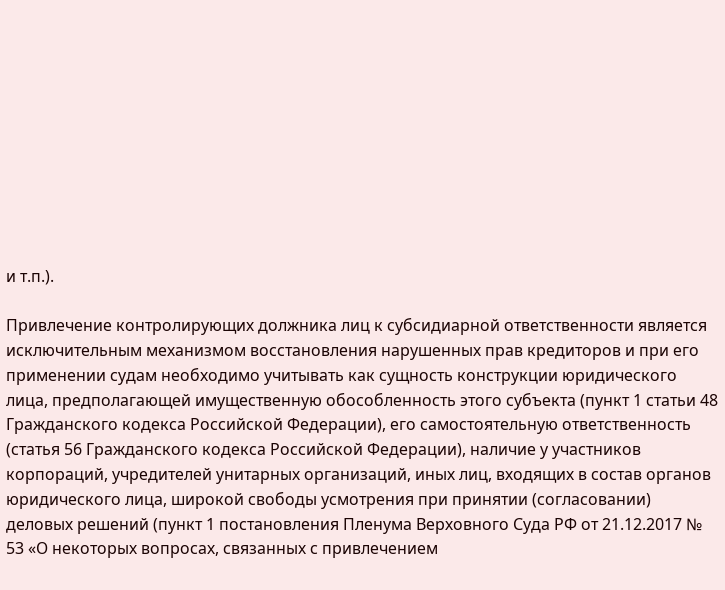и т.п.).

Привлечение контролирующих должника лиц к субсидиарной ответственности является исключительным механизмом восстановления нарушенных прав кредиторов и при его применении судам необходимо учитывать как сущность конструкции юридического лица, предполагающей имущественную обособленность этого субъекта (пункт 1 статьи 48 Гражданского кодекса Российской Федерации), его самостоятельную ответственность (статья 56 Гражданского кодекса Российской Федерации), наличие у участников корпораций, учредителей унитарных организаций, иных лиц, входящих в состав органов юридического лица, широкой свободы усмотрения при принятии (согласовании) деловых решений (пункт 1 постановления Пленума Верховного Суда РФ от 21.12.2017 № 53 «О некоторых вопросах, связанных с привлечением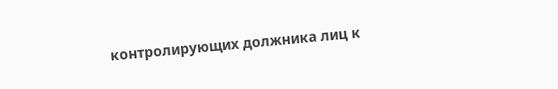контролирующих должника лиц к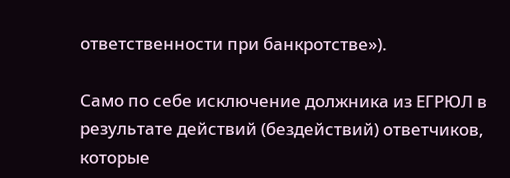ответственности при банкротстве»).

Само по себе исключение должника из ЕГРЮЛ в результате действий (бездействий) ответчиков, которые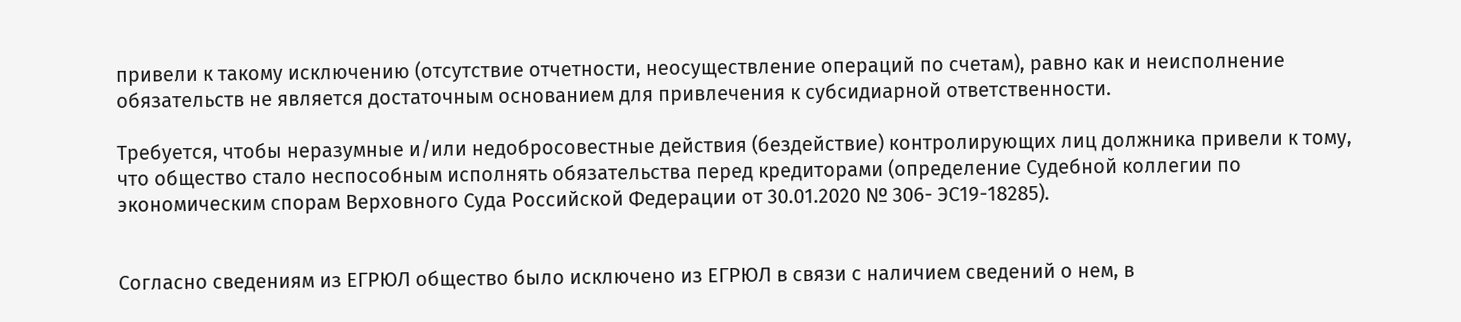привели к такому исключению (отсутствие отчетности, неосуществление операций по счетам), равно как и неисполнение обязательств не является достаточным основанием для привлечения к субсидиарной ответственности.

Требуется, чтобы неразумные и/или недобросовестные действия (бездействие) контролирующих лиц должника привели к тому, что общество стало неспособным исполнять обязательства перед кредиторами (определение Судебной коллегии по экономическим спорам Верховного Суда Российской Федерации от 30.01.2020 № 306- ЭС19-18285).


Согласно сведениям из ЕГРЮЛ общество было исключено из ЕГРЮЛ в связи с наличием сведений о нем, в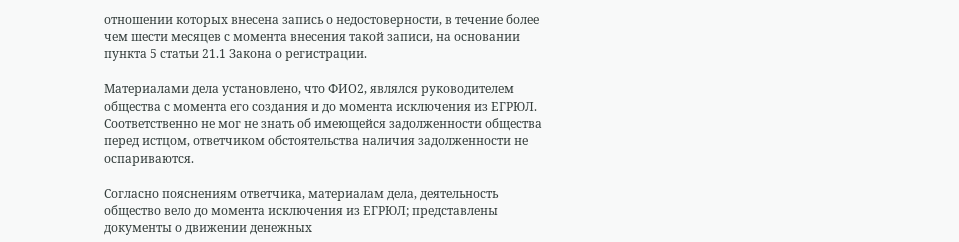отношении которых внесена запись о недостоверности, в течение более чем шести месяцев с момента внесения такой записи, на основании пункта 5 статьи 21.1 Закона о регистрации.

Материалами дела установлено, что ФИО2, являлся руководителем общества с момента его создания и до момента исключения из ЕГРЮЛ. Соответственно не мог не знать об имеющейся задолженности общества перед истцом, ответчиком обстоятельства наличия задолженности не оспариваются.

Согласно пояснениям ответчика, материалам дела, деятельность общество вело до момента исключения из ЕГРЮЛ; представлены документы о движении денежных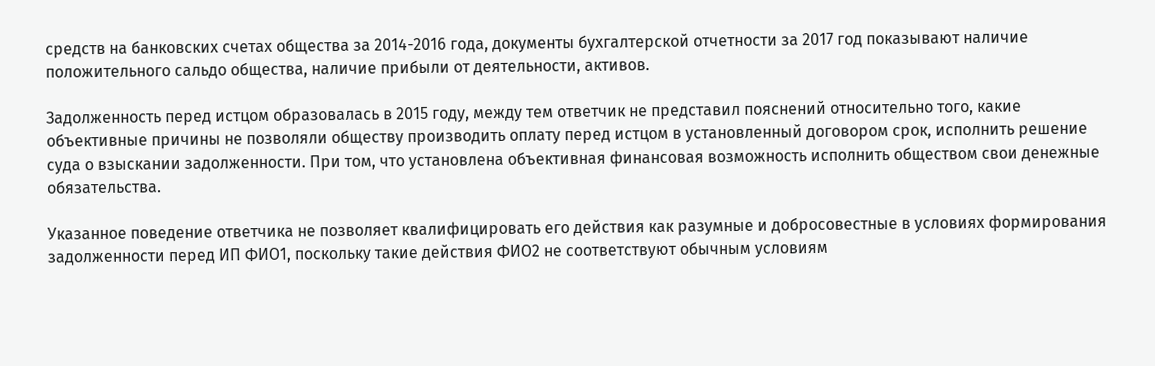средств на банковских счетах общества за 2014-2016 года, документы бухгалтерской отчетности за 2017 год показывают наличие положительного сальдо общества, наличие прибыли от деятельности, активов.

Задолженность перед истцом образовалась в 2015 году, между тем ответчик не представил пояснений относительно того, какие объективные причины не позволяли обществу производить оплату перед истцом в установленный договором срок, исполнить решение суда о взыскании задолженности. При том, что установлена объективная финансовая возможность исполнить обществом свои денежные обязательства.

Указанное поведение ответчика не позволяет квалифицировать его действия как разумные и добросовестные в условиях формирования задолженности перед ИП ФИО1, поскольку такие действия ФИО2 не соответствуют обычным условиям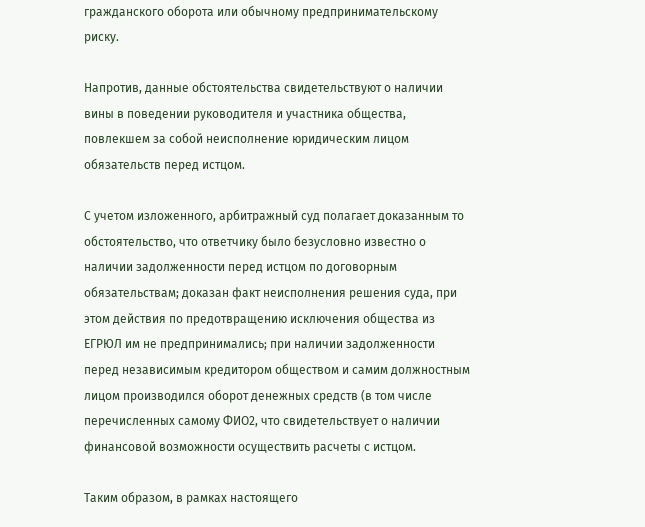гражданского оборота или обычному предпринимательскому риску.

Напротив, данные обстоятельства свидетельствуют о наличии вины в поведении руководителя и участника общества, повлекшем за собой неисполнение юридическим лицом обязательств перед истцом.

С учетом изложенного, арбитражный суд полагает доказанным то обстоятельство, что ответчику было безусловно известно о наличии задолженности перед истцом по договорным обязательствам; доказан факт неисполнения решения суда, при этом действия по предотвращению исключения общества из ЕГРЮЛ им не предпринимались; при наличии задолженности перед независимым кредитором обществом и самим должностным лицом производился оборот денежных средств (в том числе перечисленных самому ФИО2, что свидетельствует о наличии финансовой возможности осуществить расчеты с истцом.

Таким образом, в рамках настоящего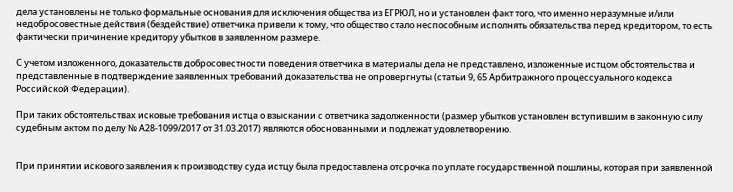дела установлены не только формальные основания для исключения общества из ЕГРЮЛ, но и установлен факт того, что именно неразумные и/или недобросовестные действия (бездействие) ответчика привели к тому, что общество стало неспособным исполнять обязательства перед кредитором, то есть фактически причинение кредитору убытков в заявленном размере.

С учетом изложенного, доказательств добросовестности поведения ответчика в материалы дела не представлено, изложенные истцом обстоятельства и представленные в подтверждение заявленных требований доказательства не опровергнуты (статьи 9, 65 Арбитражного процессуального кодекса Российской Федерации).

При таких обстоятельствах исковые требования истца о взыскании с ответчика задолженности (размер убытков установлен вступившим в законную силу судебным актом по делу № А28-1099/2017 от 31.03.2017) являются обоснованными и подлежат удовлетворению.


При принятии искового заявления к производству суда истцу была предоставлена отсрочка по уплате государственной пошлины, которая при заявленной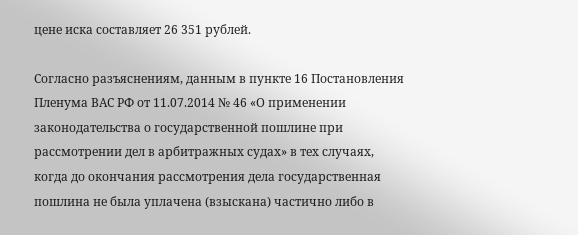цене иска составляет 26 351 рублей.

Согласно разъяснениям, данным в пункте 16 Постановления Пленума ВАС РФ от 11.07.2014 № 46 «О применении законодательства о государственной пошлине при рассмотрении дел в арбитражных судах» в тех случаях, когда до окончания рассмотрения дела государственная пошлина не была уплачена (взыскана) частично либо в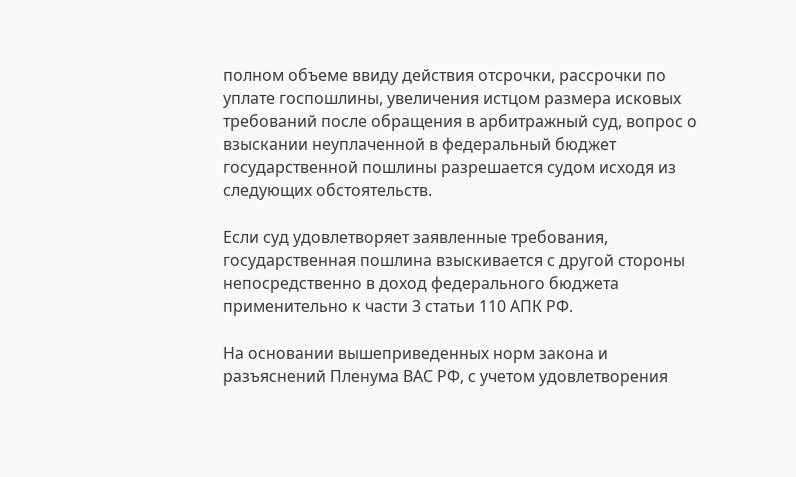полном объеме ввиду действия отсрочки, рассрочки по уплате госпошлины, увеличения истцом размера исковых требований после обращения в арбитражный суд, вопрос о взыскании неуплаченной в федеральный бюджет государственной пошлины разрешается судом исходя из следующих обстоятельств.

Если суд удовлетворяет заявленные требования, государственная пошлина взыскивается с другой стороны непосредственно в доход федерального бюджета применительно к части 3 статьи 110 АПК РФ.

На основании вышеприведенных норм закона и разъяснений Пленума ВАС РФ, с учетом удовлетворения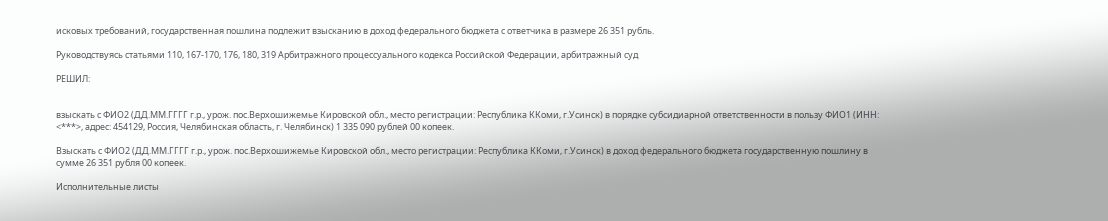исковых требований, государственная пошлина подлежит взысканию в доход федерального бюджета с ответчика в размере 26 351 рубль.

Руководствуясь статьями 110, 167-170, 176, 180, 319 Арбитражного процессуального кодекса Российской Федерации, арбитражный суд

РЕШИЛ:


взыскать с ФИО2 (ДД.ММ.ГГГГ г.р., урож. пос.Верхошижемье Кировской обл., место регистрации: Республика ККоми, г.Усинск) в порядке субсидиарной ответственности в пользу ФИО1 (ИНН: <***>, адрес: 454129, Россия, Челябинская область, г. Челябинск) 1 335 090 рублей 00 копеек.

Взыскать с ФИО2 (ДД.ММ.ГГГГ г.р., урож. пос.Верхошижемье Кировской обл., место регистрации: Республика ККоми, г.Усинск) в доход федерального бюджета государственную пошлину в сумме 26 351 рубля 00 копеек.

Исполнительные листы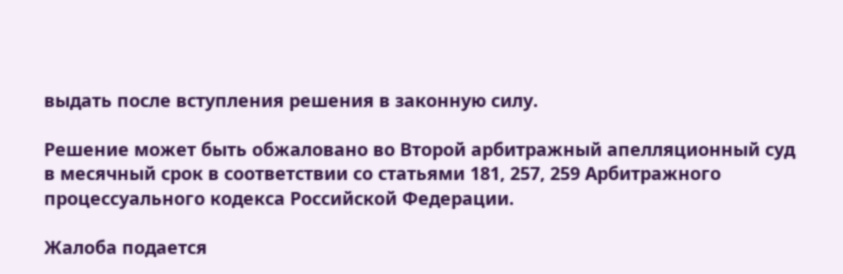выдать после вступления решения в законную силу.

Решение может быть обжаловано во Второй арбитражный апелляционный суд в месячный срок в соответствии со статьями 181, 257, 259 Арбитражного процессуального кодекса Российской Федерации.

Жалоба подается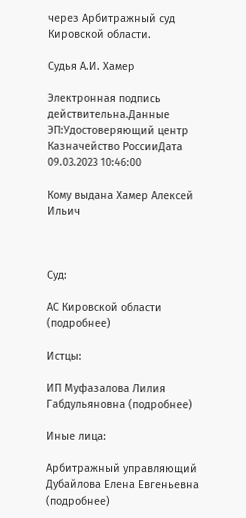через Арбитражный суд Кировской области.

Судья А.И. Хамер

Электронная подпись действительна.Данные ЭП:Удостоверяющий центр Казначейство РоссииДата 09.03.2023 10:46:00

Кому выдана Хамер Алексей Ильич



Суд:

АС Кировской области (подробнее)

Истцы:

ИП Муфазалова Лилия Габдульяновна (подробнее)

Иные лица:

Арбитражный управляющий Дубайлова Елена Евгеньевна (подробнее)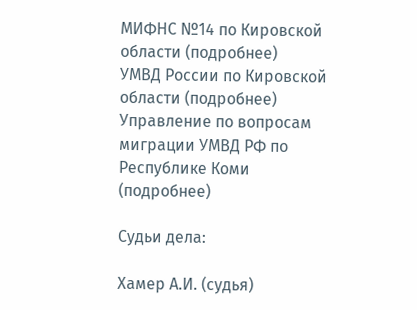МИФНС №14 по Кировской области (подробнее)
УМВД России по Кировской области (подробнее)
Управление по вопросам миграции УМВД РФ по Республике Коми (подробнее)

Судьи дела:

Хамер А.И. (судья)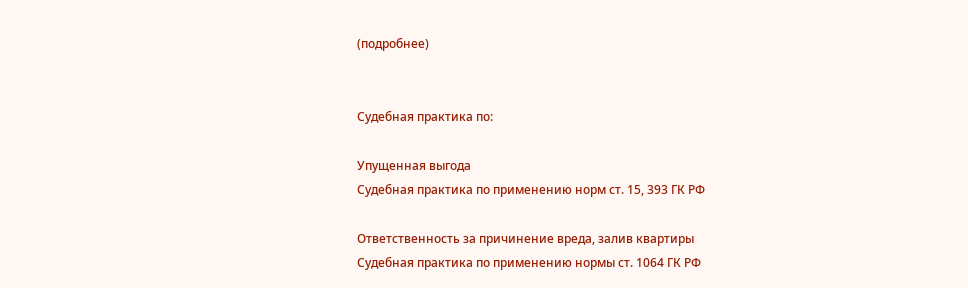(подробнее)


Судебная практика по:

Упущенная выгода
Судебная практика по применению норм ст. 15, 393 ГК РФ

Ответственность за причинение вреда, залив квартиры
Судебная практика по применению нормы ст. 1064 ГК РФ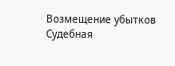Возмещение убытков
Судебная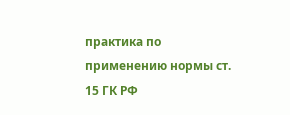практика по применению нормы ст. 15 ГК РФ